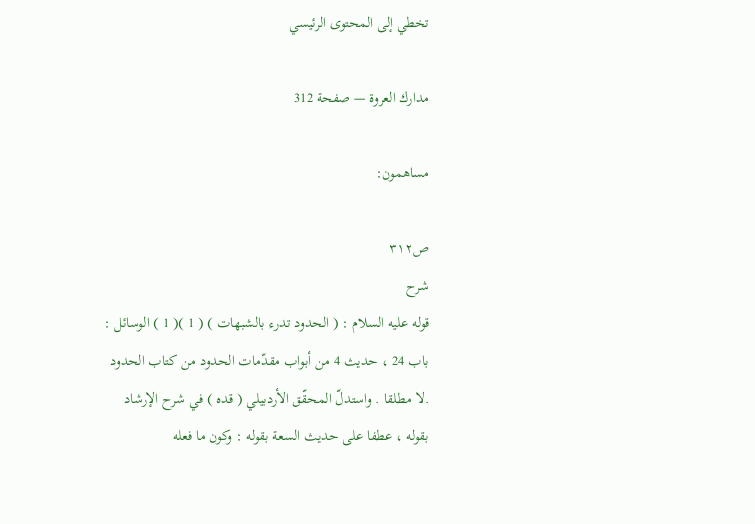تخطي إلى المحتوى الرئيسي

مدارك العروة — صفحة 312

مساهمون:

ص٣١٢
شرح
قوله عليه السلام : ( الحدود تدرء بالشبهات ) ( 1 )( 1 ) الوسائل : باب 24 ، حديث 4 من أبواب مقدّمات الحدود من كتاب الحدود .لا مطلقا . واستدلّ المحقّق الأردبيلي ( قده ) في شرح الإرشاد بقوله ، عطفا على حديث السعة بقوله : وكون ما فعله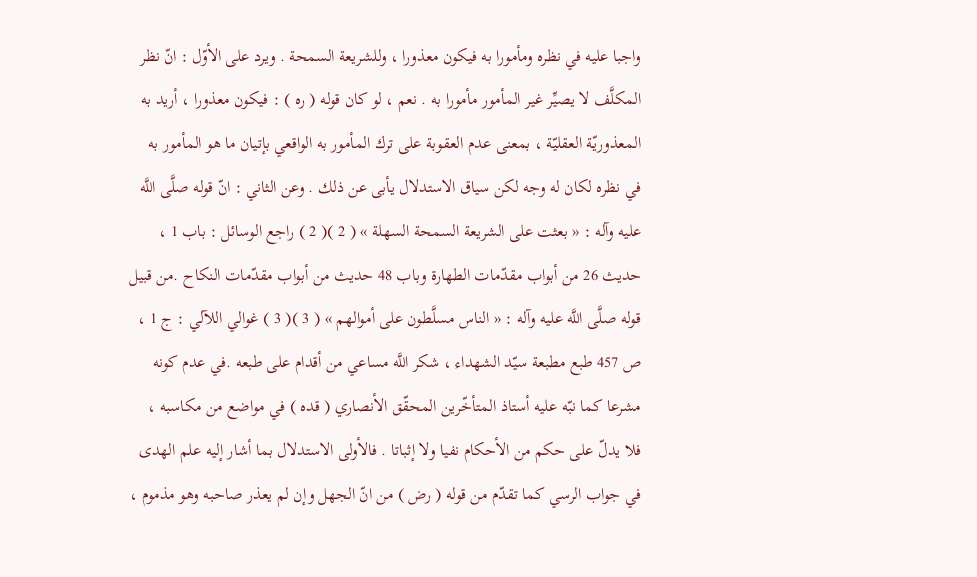واجبا عليه في نظره ومأمورا به فيكون معذورا ، وللشريعة السمحة . ويرد على الأوّل : انّ نظر المكلَّف لا يصيِّر غير المأمور مأمورا به . نعم ، لو كان قوله ( ره ) : فيكون معذورا ، أريد به المعذوريّة العقليّة ، بمعنى عدم العقوبة على ترك المأمور به الواقعي بإتيان ما هو المأمور به في نظره لكان له وجه لكن سياق الاستدلال يأبى عن ذلك . وعن الثاني : انّ قوله صلَّى اللَّه عليه وآله : « بعثت على الشريعة السمحة السهلة » ( 2 )( 2 ) راجع الوسائل : باب 1 ، حديث 26 من أبواب مقدّمات الطهارة وباب 48 حديث من أبواب مقدّمات النكاح .من قبيل قوله صلَّى اللَّه عليه وآله : « الناس مسلَّطون على أموالهم » ( 3 )( 3 ) غوالي اللآلي : ج 1 ، ص 457 طبع مطبعة سيّد الشهداء ، شكر اللَّه مساعي من أقدام على طبعه .في عدم كونه مشرعا كما نبّه عليه أستاذ المتأخّرين المحقّق الأنصاري ( قده ) في مواضع من مكاسبه ، فلا يدلّ على حكم من الأحكام نفيا ولا إثباتا . فالأولى الاستدلال بما أشار إليه علم الهدى في جواب الرسي كما تقدّم من قوله ( رض ) من انّ الجهل وإن لم يعذر صاحبه وهو مذموم ،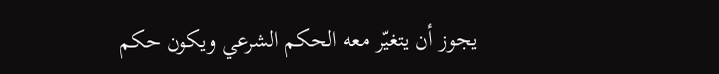يجوز أن يتغيّر معه الحكم الشرعي ويكون حكم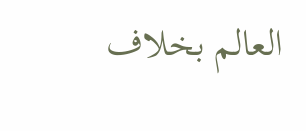العالم بخلاف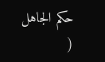حكم الجاهل (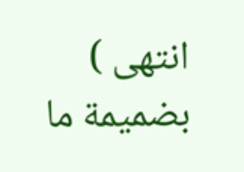انتهى ) بضميمة ما